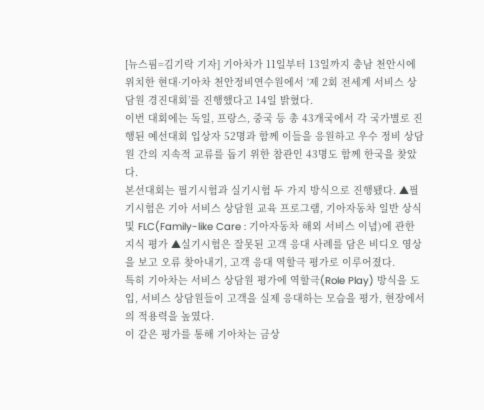[뉴스핌=김기락 기자] 기아차가 11일부터 13일까지 충남 천안시에 위치한 현대·기아차 천안정비연수원에서 ‘제 2회 전세계 서비스 상담원 경진대회’를 진행했다고 14일 밝혔다.
이번 대회에는 독일, 프랑스, 중국 등 총 43개국에서 각 국가별로 진행된 예선대회 입상자 52명과 함께 이들을 응원하고 우수 정비 상담원 간의 지속적 교류를 돕기 위한 참관인 43명도 함께 한국을 찾았다.
본선대회는 필기시험과 실기시험 두 가지 방식으로 진행됐다. ▲필기시험은 기아 서비스 상담원 교육 프로그램, 기아자동차 일반 상식 및 FLC(Family-like Care : 기아자동차 해외 서비스 이념)에 관한 지식 평가 ▲실기시험은 잘못된 고객 응대 사례를 담은 비디오 영상을 보고 오류 찾아내기, 고객 응대 역할극 평가로 이루어졌다.
특히 기아차는 서비스 상담원 평가에 역할극(Role Play) 방식을 도입, 서비스 상담원들이 고객을 실제 응대하는 모습을 평가, 현장에서의 적용력을 높였다.
이 같은 평가를 통해 기아차는 금상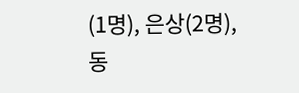(1명), 은상(2명), 동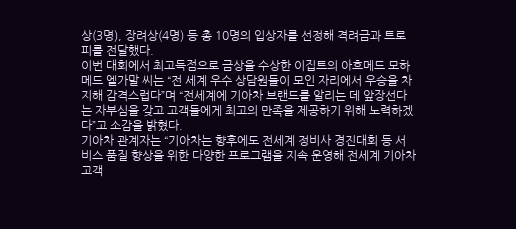상(3명), 장려상(4명) 등 총 10명의 입상자를 선정해 격려금과 트로피를 전달했다.
이번 대회에서 최고득점으로 금상을 수상한 이집트의 아흐메드 모하메드 엘가말 씨는 “전 세계 우수 상담원들이 모인 자리에서 우승을 차지해 감격스럽다”며 “전세계에 기아차 브랜드를 알리는 데 앞장선다는 자부심을 갖고 고객들에게 최고의 만족을 제공하기 위해 노력하겠다”고 소감을 밝혔다.
기아차 관계자는 “기아차는 향후에도 전세계 정비사 경진대회 등 서비스 품질 향상을 위한 다양한 프로그램을 지속 운영해 전세계 기아차 고객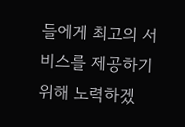들에게 최고의 서비스를 제공하기 위해 노력하겠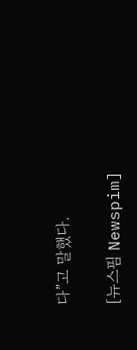다”고 말했다.

[뉴스핌 Newspim]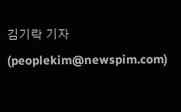김기락 기자 (peoplekim@newspim.com)